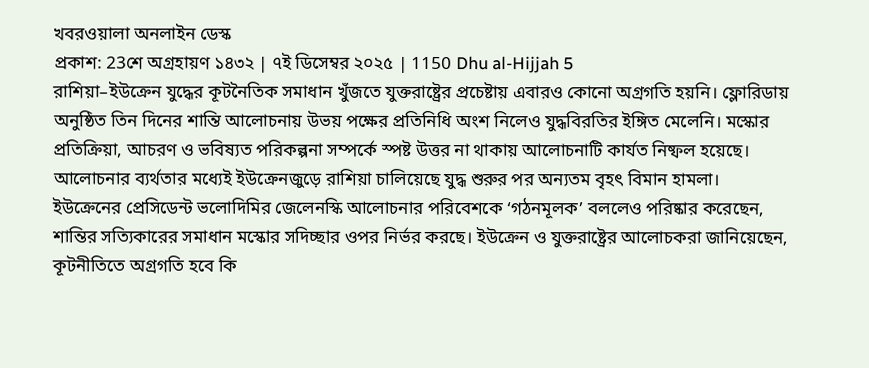খবরওয়ালা অনলাইন ডেস্ক
প্রকাশ: 23শে অগ্রহায়ণ ১৪৩২ | ৭ই ডিসেম্বর ২০২৫ | 1150 Dhu al-Hijjah 5
রাশিয়া–ইউক্রেন যুদ্ধের কূটনৈতিক সমাধান খুঁজতে যুক্তরাষ্ট্রের প্রচেষ্টায় এবারও কোনো অগ্রগতি হয়নি। ফ্লোরিডায় অনুষ্ঠিত তিন দিনের শান্তি আলোচনায় উভয় পক্ষের প্রতিনিধি অংশ নিলেও যুদ্ধবিরতির ইঙ্গিত মেলেনি। মস্কোর প্রতিক্রিয়া, আচরণ ও ভবিষ্যত পরিকল্পনা সম্পর্কে স্পষ্ট উত্তর না থাকায় আলোচনাটি কার্যত নিষ্ফল হয়েছে। আলোচনার ব্যর্থতার মধ্যেই ইউক্রেনজুড়ে রাশিয়া চালিয়েছে যুদ্ধ শুরুর পর অন্যতম বৃহৎ বিমান হামলা।
ইউক্রেনের প্রেসিডেন্ট ভলোদিমির জেলেনস্কি আলোচনার পরিবেশকে ‘গঠনমূলক’ বললেও পরিষ্কার করেছেন, শান্তির সত্যিকারের সমাধান মস্কোর সদিচ্ছার ওপর নির্ভর করছে। ইউক্রেন ও যুক্তরাষ্ট্রের আলোচকরা জানিয়েছেন, কূটনীতিতে অগ্রগতি হবে কি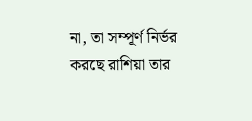না, তা সম্পূর্ণ নির্ভর করছে রাশিয়া তার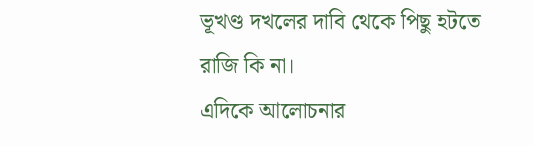ভূখণ্ড দখলের দাবি থেকে পিছু হটতে রাজি কি না।
এদিকে আলোচনার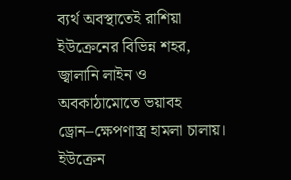ব্যর্থ অবস্থাতেই রাশিয়া ইউক্রেনের বিভিন্ন শহর, জ্বালানি লাইন ও অবকাঠামোতে ভয়াবহ ড্রোন–ক্ষেপণাস্ত্র হামলা চালায়। ইউক্রেন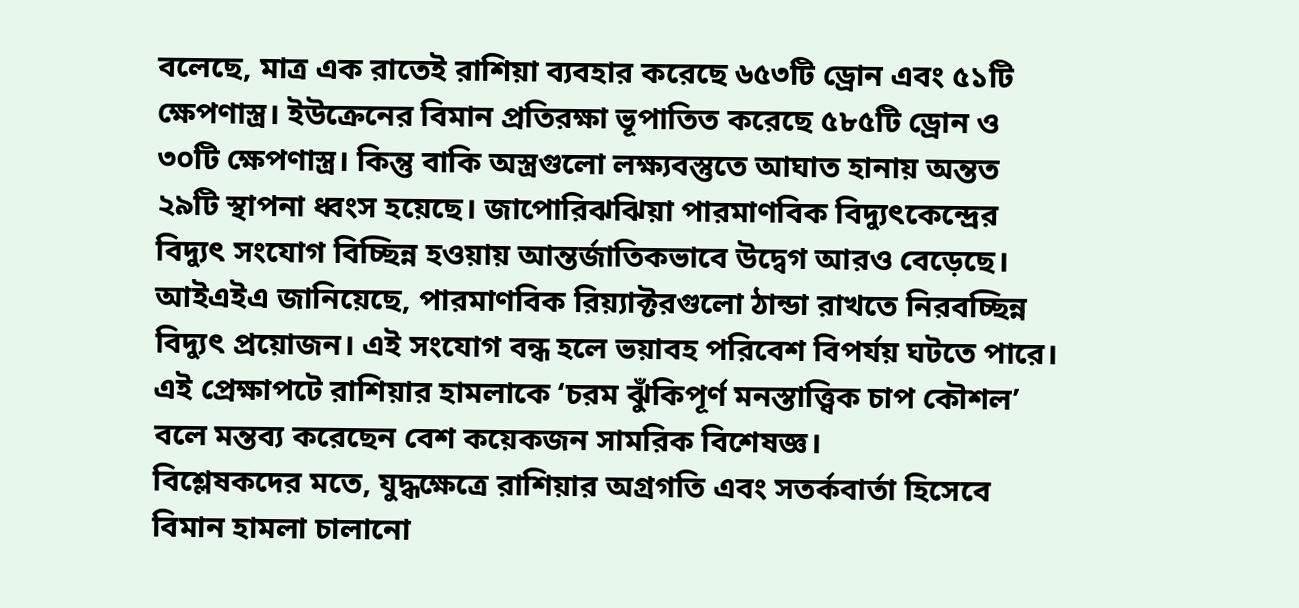বলেছে, মাত্র এক রাতেই রাশিয়া ব্যবহার করেছে ৬৫৩টি ড্রোন এবং ৫১টি ক্ষেপণাস্ত্র। ইউক্রেনের বিমান প্রতিরক্ষা ভূপাতিত করেছে ৫৮৫টি ড্রোন ও ৩০টি ক্ষেপণাস্ত্র। কিন্তু বাকি অস্ত্রগুলো লক্ষ্যবস্তুতে আঘাত হানায় অন্তত ২৯টি স্থাপনা ধ্বংস হয়েছে। জাপোরিঝঝিয়া পারমাণবিক বিদ্যুৎকেন্দ্রের বিদ্যুৎ সংযোগ বিচ্ছিন্ন হওয়ায় আন্তর্জাতিকভাবে উদ্বেগ আরও বেড়েছে।
আইএইএ জানিয়েছে, পারমাণবিক রিয়্যাক্টরগুলো ঠান্ডা রাখতে নিরবচ্ছিন্ন বিদ্যুৎ প্রয়োজন। এই সংযোগ বন্ধ হলে ভয়াবহ পরিবেশ বিপর্যয় ঘটতে পারে। এই প্রেক্ষাপটে রাশিয়ার হামলাকে ‘চরম ঝুঁকিপূর্ণ মনস্তাত্ত্বিক চাপ কৌশল’ বলে মন্তব্য করেছেন বেশ কয়েকজন সামরিক বিশেষজ্ঞ।
বিশ্লেষকদের মতে, যুদ্ধক্ষেত্রে রাশিয়ার অগ্রগতি এবং সতর্কবার্তা হিসেবে বিমান হামলা চালানো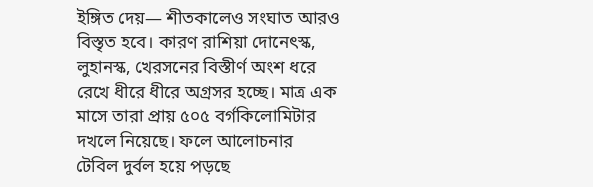ইঙ্গিত দেয়— শীতকালেও সংঘাত আরও বিস্তৃত হবে। কারণ রাশিয়া দোনেৎস্ক, লুহানস্ক, খেরসনের বিস্তীর্ণ অংশ ধরে রেখে ধীরে ধীরে অগ্রসর হচ্ছে। মাত্র এক মাসে তারা প্রায় ৫০৫ বর্গকিলোমিটার দখলে নিয়েছে। ফলে আলোচনার টেবিল দুর্বল হয়ে পড়ছে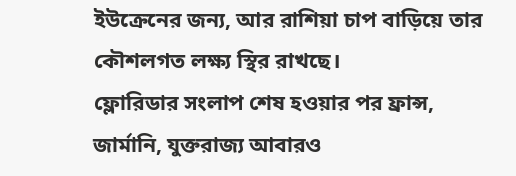ইউক্রেনের জন্য, আর রাশিয়া চাপ বাড়িয়ে তার কৌশলগত লক্ষ্য স্থির রাখছে।
ফ্লোরিডার সংলাপ শেষ হওয়ার পর ফ্রান্স, জার্মানি, যুক্তরাজ্য আবারও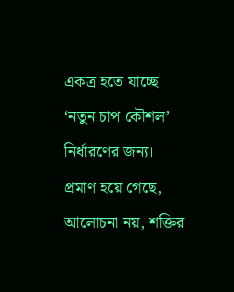একত্র হতে যাচ্ছে ‘নতুন চাপ কৌশল’ নির্ধারণের জন্য। প্রমাণ হয়ে গেছে, আলোচনা নয়, শক্তির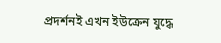প্রদর্শনই এখন ইউক্রেন যুদ্ধে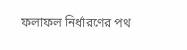ফলাফল নির্ধারণের পথ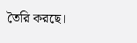তৈরি করছে।